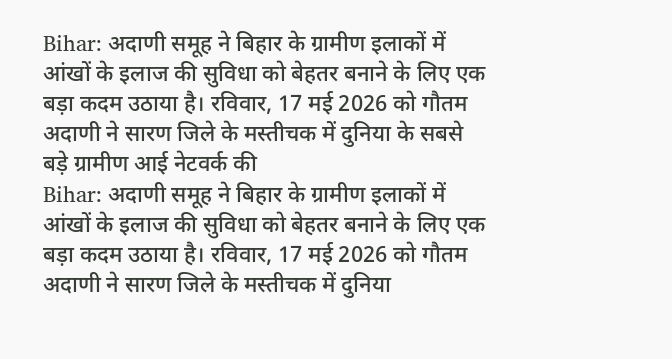Bihar: अदाणी समूह ने बिहार के ग्रामीण इलाकों में आंखों के इलाज की सुविधा को बेहतर बनाने के लिए एक बड़ा कदम उठाया है। रविवार, 17 मई 2026 को गौतम अदाणी ने सारण जिले के मस्तीचक में दुनिया के सबसे बड़े ग्रामीण आई नेटवर्क की
Bihar: अदाणी समूह ने बिहार के ग्रामीण इलाकों में आंखों के इलाज की सुविधा को बेहतर बनाने के लिए एक बड़ा कदम उठाया है। रविवार, 17 मई 2026 को गौतम अदाणी ने सारण जिले के मस्तीचक में दुनिया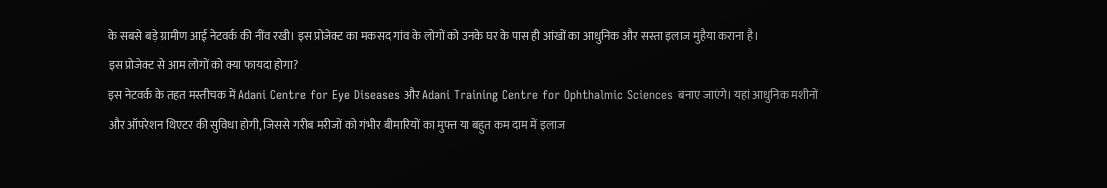के सबसे बड़े ग्रामीण आई नेटवर्क की नींव रखी। इस प्रोजेक्ट का मकसद गांव के लोगों को उनके घर के पास ही आंखों का आधुनिक और सस्ता इलाज मुहैया कराना है।
इस प्रोजेक्ट से आम लोगों को क्या फायदा होगा?
इस नेटवर्क के तहत मस्तीचक में Adani Centre for Eye Diseases और Adani Training Centre for Ophthalmic Sciences बनाए जाएंगे। यहां आधुनिक मशीनों और ऑपरेशन थिएटर की सुविधा होगी, जिससे गरीब मरीजों को गंभीर बीमारियों का मुफ्त या बहुत कम दाम में इलाज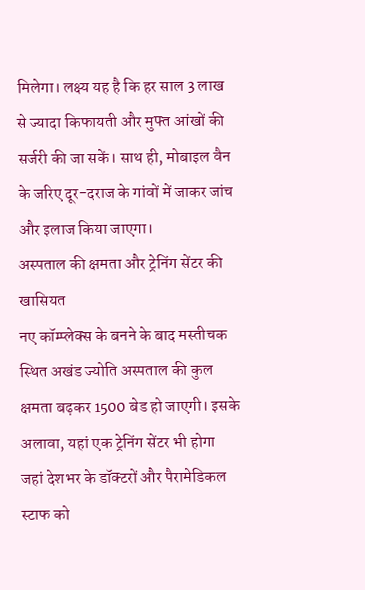मिलेगा। लक्ष्य यह है कि हर साल 3 लाख से ज्यादा किफायती और मुफ्त आंखों की सर्जरी की जा सकें। साथ ही, मोबाइल वैन के जरिए दूर-दराज के गांवों में जाकर जांच और इलाज किया जाएगा।
अस्पताल की क्षमता और ट्रेनिंग सेंटर की खासियत
नए कॉम्प्लेक्स के बनने के बाद मस्तीचक स्थित अखंड ज्योति अस्पताल की कुल क्षमता बढ़कर 1500 बेड हो जाएगी। इसके अलावा, यहां एक ट्रेनिंग सेंटर भी होगा जहां देशभर के डॉक्टरों और पैरामेडिकल स्टाफ को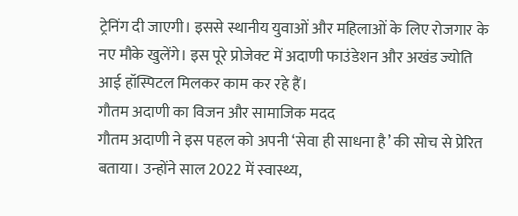ट्रेनिंग दी जाएगी। इससे स्थानीय युवाओं और महिलाओं के लिए रोजगार के नए मौके खुलेंगे। इस पूरे प्रोजेक्ट में अदाणी फाउंडेशन और अखंड ज्योति आई हॉस्पिटल मिलकर काम कर रहे हैं।
गौतम अदाणी का विजन और सामाजिक मदद
गौतम अदाणी ने इस पहल को अपनी ‘सेवा ही साधना है’ की सोच से प्रेरित बताया। उन्होंने साल 2022 में स्वास्थ्य,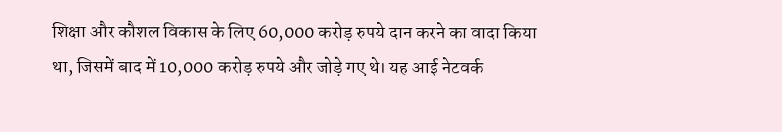शिक्षा और कौशल विकास के लिए 60,000 करोड़ रुपये दान करने का वादा किया था, जिसमें बाद में 10,000 करोड़ रुपये और जोड़े गए थे। यह आई नेटवर्क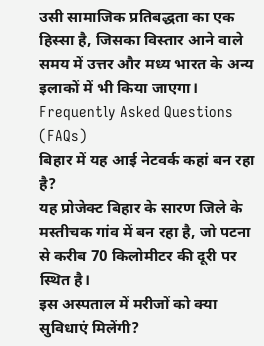उसी सामाजिक प्रतिबद्धता का एक हिस्सा है, जिसका विस्तार आने वाले समय में उत्तर और मध्य भारत के अन्य इलाकों में भी किया जाएगा।
Frequently Asked Questions (FAQs)
बिहार में यह आई नेटवर्क कहां बन रहा है?
यह प्रोजेक्ट बिहार के सारण जिले के मस्तीचक गांव में बन रहा है, जो पटना से करीब 70 किलोमीटर की दूरी पर स्थित है।
इस अस्पताल में मरीजों को क्या सुविधाएं मिलेंगी?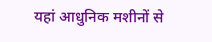यहां आधुनिक मशीनों से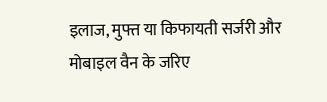इलाज, मुफ्त या किफायती सर्जरी और मोबाइल वैन के जरिए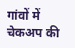गांवों में चेकअप की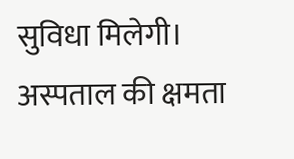सुविधा मिलेगी। अस्पताल की क्षमता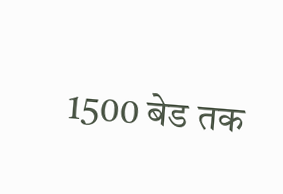1500 बेड तक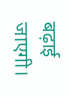बढ़ाई जाएगी।